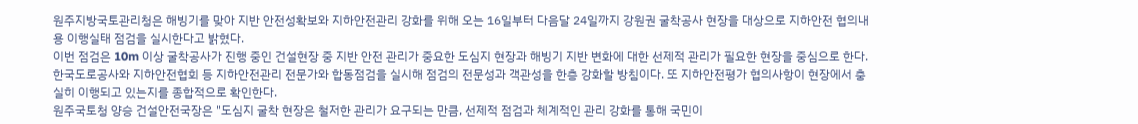원주지방국토관리청은 해빙기를 맞아 지반 안전성확보와 지하안전관리 강화를 위해 오는 16일부터 다음달 24일까지 강원권 굴착공사 현장을 대상으로 지하안전 협의내용 이행실태 점검을 실시한다고 밝혔다.
이번 점검은 10m 이상 굴착공사가 진행 중인 건설현장 중 지반 안전 관리가 중요한 도심지 현장과 해빙기 지반 변화에 대한 선제적 관리가 필요한 현장을 중심으로 한다.
한국도로공사와 지하안전협회 등 지하안전관리 전문가와 합동점검을 실시해 점검의 전문성과 객관성을 한층 강화할 방침이다. 또 지하안전평가 협의사항이 현장에서 충실히 이행되고 있는지를 종합적으로 확인한다.
원주국토청 양승 건설안전국장은 "도심지 굴착 현장은 철저한 관리가 요구되는 만큼, 선제적 점검과 체계적인 관리 강화를 통해 국민이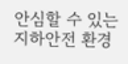안심할 수 있는 지하안전 환경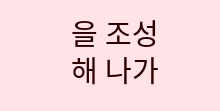을 조성해 나가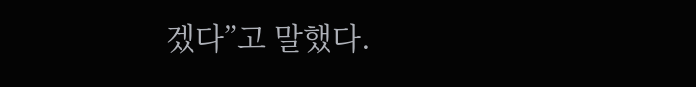겠다”고 말했다.